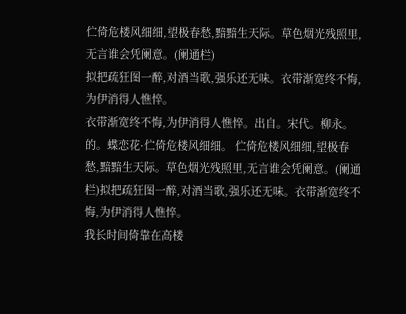伫倚危楼风细细,望极春愁,黯黯生天际。草色烟光残照里,无言谁会凭阑意。(阑通栏)
拟把疏狂图一醉,对酒当歌,强乐还无味。衣带渐宽终不悔,为伊消得人憔悴。
衣带渐宽终不悔,为伊消得人憔悴。出自。宋代。柳永。的。蝶恋花·伫倚危楼风细细。 伫倚危楼风细细,望极春愁,黯黯生天际。草色烟光残照里,无言谁会凭阑意。(阑通栏)拟把疏狂图一醉,对酒当歌,强乐还无味。衣带渐宽终不悔,为伊消得人憔悴。
我长时间倚靠在高楼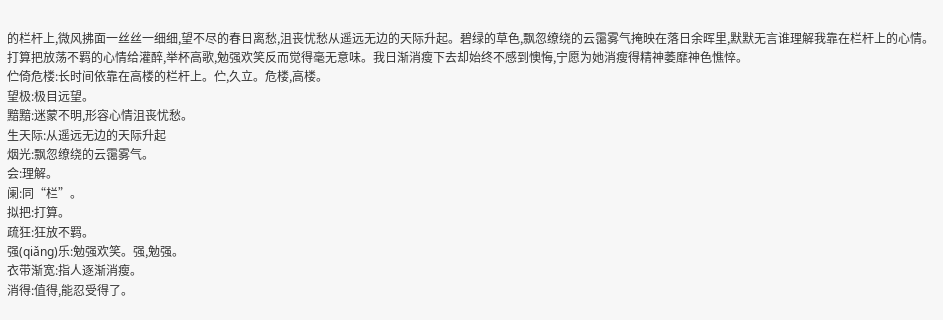的栏杆上,微风拂面一丝丝一细细,望不尽的春日离愁,沮丧忧愁从遥远无边的天际升起。碧绿的草色,飘忽缭绕的云霭雾气掩映在落日余晖里,默默无言谁理解我靠在栏杆上的心情。
打算把放荡不羁的心情给灌醉,举杯高歌,勉强欢笑反而觉得毫无意味。我日渐消瘦下去却始终不感到懊悔,宁愿为她消瘦得精神萎靡神色憔悴。
伫倚危楼:长时间依靠在高楼的栏杆上。伫,久立。危楼,高楼。
望极:极目远望。
黯黯:迷蒙不明,形容心情沮丧忧愁。
生天际:从遥远无边的天际升起
烟光:飘忽缭绕的云霭雾气。
会:理解。
阑:同“栏”。
拟把:打算。
疏狂:狂放不羁。
强(qiǎng)乐:勉强欢笑。强,勉强。
衣带渐宽:指人逐渐消瘦。
消得:值得,能忍受得了。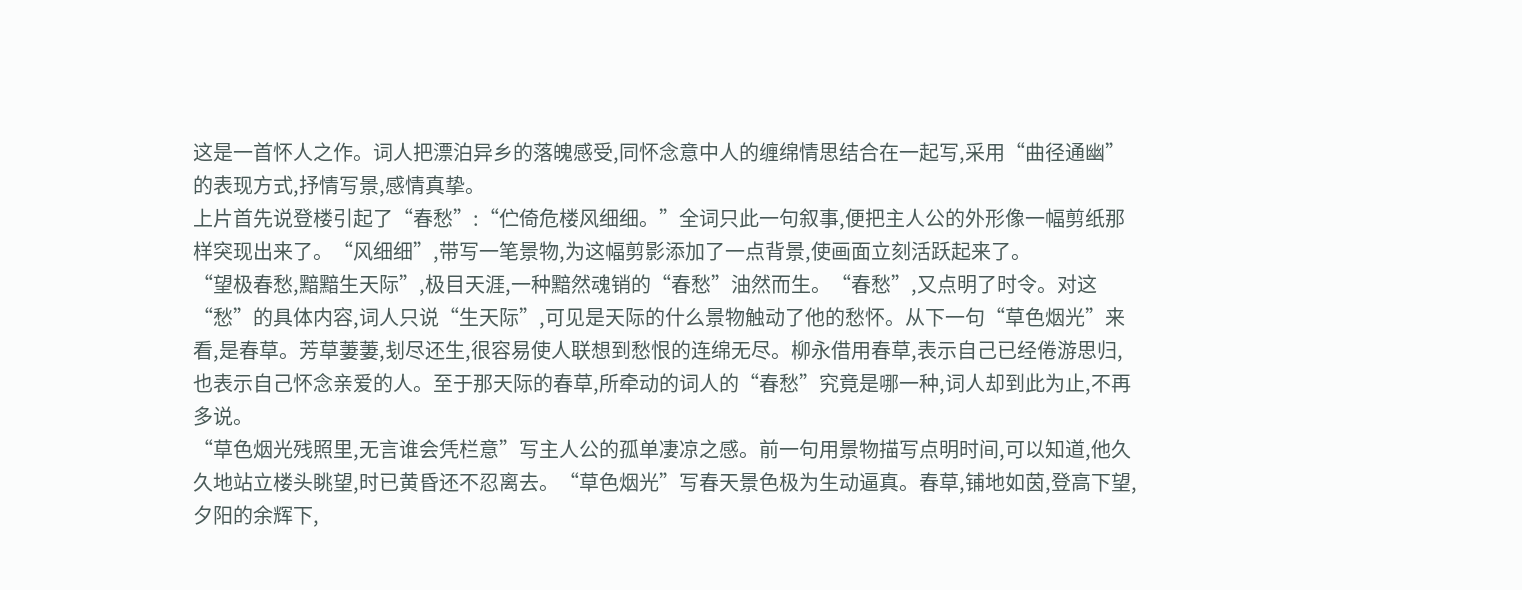这是一首怀人之作。词人把漂泊异乡的落魄感受,同怀念意中人的缠绵情思结合在一起写,采用“曲径通幽”的表现方式,抒情写景,感情真挚。
上片首先说登楼引起了“春愁”:“伫倚危楼风细细。”全词只此一句叙事,便把主人公的外形像一幅剪纸那样突现出来了。“风细细”,带写一笔景物,为这幅剪影添加了一点背景,使画面立刻活跃起来了。
“望极春愁,黯黯生天际”,极目天涯,一种黯然魂销的“春愁”油然而生。“春愁”,又点明了时令。对这“愁”的具体内容,词人只说“生天际”,可见是天际的什么景物触动了他的愁怀。从下一句“草色烟光”来看,是春草。芳草萋萋,刬尽还生,很容易使人联想到愁恨的连绵无尽。柳永借用春草,表示自己已经倦游思归,也表示自己怀念亲爱的人。至于那天际的春草,所牵动的词人的“春愁”究竟是哪一种,词人却到此为止,不再多说。
“草色烟光残照里,无言谁会凭栏意”写主人公的孤单凄凉之感。前一句用景物描写点明时间,可以知道,他久久地站立楼头眺望,时已黄昏还不忍离去。“草色烟光”写春天景色极为生动逼真。春草,铺地如茵,登高下望,夕阳的余辉下,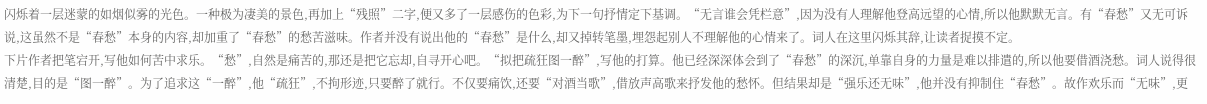闪烁着一层迷蒙的如烟似雾的光色。一种极为凄美的景色,再加上“残照”二字,便又多了一层感伤的色彩,为下一句抒情定下基调。“无言谁会凭栏意”,因为没有人理解他登高远望的心情,所以他默默无言。有“春愁”又无可诉说,这虽然不是“春愁”本身的内容,却加重了“春愁”的愁苦滋味。作者并没有说出他的“春愁”是什么,却又掉转笔墨,埋怨起别人不理解他的心情来了。词人在这里闪烁其辞,让读者捉摸不定。
下片作者把笔宕开,写他如何苦中求乐。“愁”,自然是痛苦的,那还是把它忘却,自寻开心吧。“拟把疏狂图一醉”,写他的打算。他已经深深体会到了“春愁”的深沉,单靠自身的力量是难以排遣的,所以他要借酒浇愁。词人说得很清楚,目的是“图一醉”。为了追求这“一醉”,他“疏狂”,不拘形迹,只要醉了就行。不仅要痛饮,还要“对酒当歌”,借放声高歌来抒发他的愁怀。但结果却是“强乐还无味”,他并没有抑制住“春愁”。故作欢乐而“无味”,更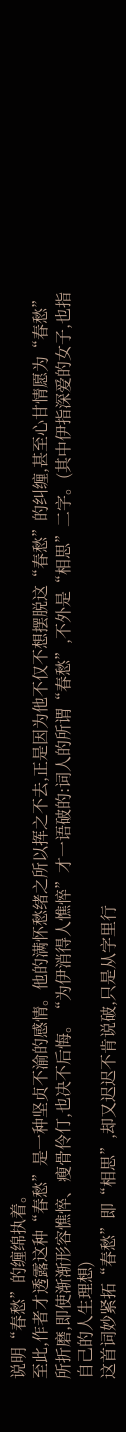说明“春愁”的缠绵执着。
至此,作者才透露这种“春愁”是一种坚贞不渝的感情。他的满怀愁绪之所以挥之不去,正是因为他不仅不想摆脱这“春愁”的纠缠,甚至心甘情愿为“春愁”所折磨,即使渐渐形容憔悴、瘦骨伶仃,也决不后悔。“为伊消得人憔悴”才一语破的:词人的所谓“春愁”,不外是“相思”二字。(其中伊指深爱的女子,也指自己的人生理想)
这首词妙紧拓“春愁”即“相思”,却又迟迟不肯说破,只是从字里行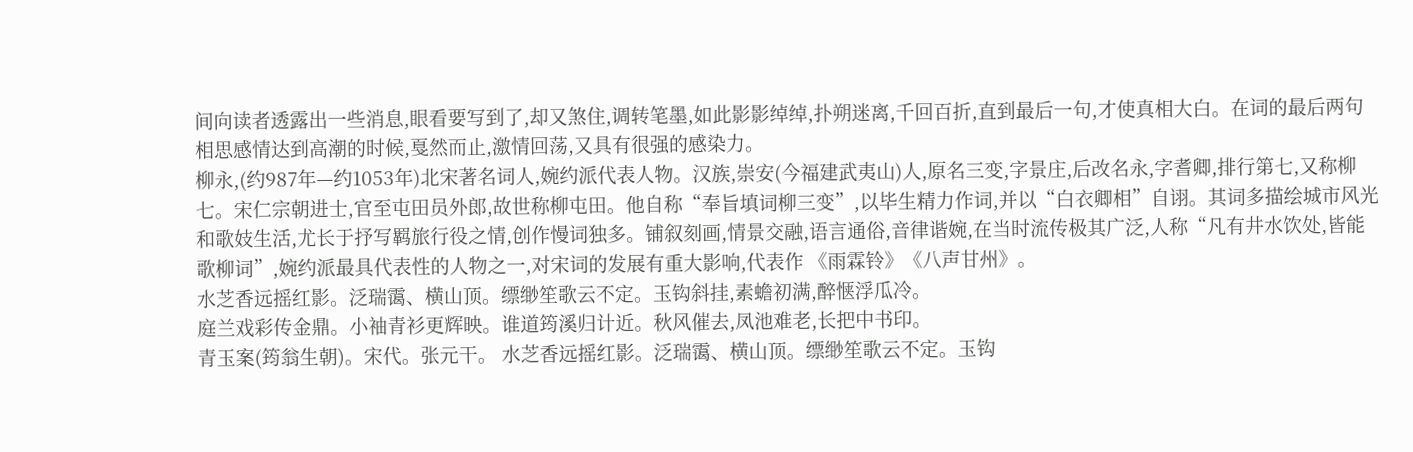间向读者透露出一些消息,眼看要写到了,却又煞住,调转笔墨,如此影影绰绰,扑朔迷离,千回百折,直到最后一句,才使真相大白。在词的最后两句相思感情达到高潮的时候,戛然而止,激情回荡,又具有很强的感染力。
柳永,(约987年—约1053年)北宋著名词人,婉约派代表人物。汉族,崇安(今福建武夷山)人,原名三变,字景庄,后改名永,字耆卿,排行第七,又称柳七。宋仁宗朝进士,官至屯田员外郎,故世称柳屯田。他自称“奉旨填词柳三变”,以毕生精力作词,并以“白衣卿相”自诩。其词多描绘城市风光和歌妓生活,尤长于抒写羁旅行役之情,创作慢词独多。铺叙刻画,情景交融,语言通俗,音律谐婉,在当时流传极其广泛,人称“凡有井水饮处,皆能歌柳词”,婉约派最具代表性的人物之一,对宋词的发展有重大影响,代表作 《雨霖铃》《八声甘州》。
水芝香远摇红影。泛瑞霭、横山顶。缥缈笙歌云不定。玉钩斜挂,素蟾初满,醉惬浮瓜冷。
庭兰戏彩传金鼎。小袖青衫更辉映。谁道筠溪归计近。秋风催去,凤池难老,长把中书印。
青玉案(筠翁生朝)。宋代。张元干。 水芝香远摇红影。泛瑞霭、横山顶。缥缈笙歌云不定。玉钩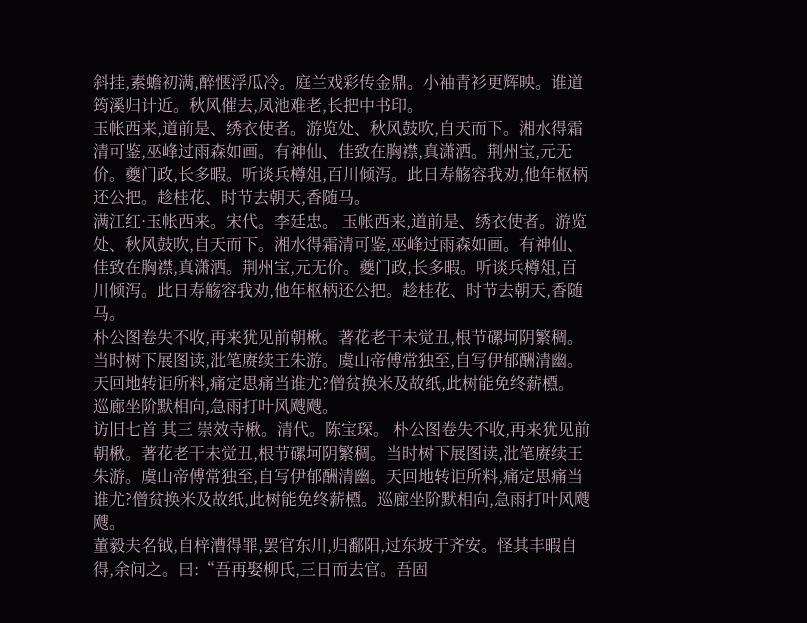斜挂,素蟾初满,醉惬浮瓜冷。庭兰戏彩传金鼎。小袖青衫更辉映。谁道筠溪归计近。秋风催去,凤池难老,长把中书印。
玉帐西来,道前是、绣衣使者。游览处、秋风鼓吹,自天而下。湘水得霜清可鉴,巫峰过雨森如画。有神仙、佳致在胸襟,真潇洒。荆州宝,元无价。夔门政,长多暇。听谈兵樽俎,百川倾泻。此日寿觞容我劝,他年枢柄还公把。趁桂花、时节去朝天,香随马。
满江红·玉帐西来。宋代。李廷忠。 玉帐西来,道前是、绣衣使者。游览处、秋风鼓吹,自天而下。湘水得霜清可鉴,巫峰过雨森如画。有神仙、佳致在胸襟,真潇洒。荆州宝,元无价。夔门政,长多暇。听谈兵樽俎,百川倾泻。此日寿觞容我劝,他年枢柄还公把。趁桂花、时节去朝天,香随马。
朴公图卷失不收,再来犹见前朝楸。著花老干未觉丑,根节磥坷阴繁稠。
当时树下展图读,沘笔赓续王朱游。虞山帝傅常独至,自写伊郁酬清幽。
天回地转讵所料,痛定思痛当谁尤?僧贫换米及故纸,此树能免终薪槱。
巡廊坐阶默相向,急雨打叶风飕飕。
访旧七首 其三 崇效寺楸。清代。陈宝琛。 朴公图卷失不收,再来犹见前朝楸。著花老干未觉丑,根节磥坷阴繁稠。当时树下展图读,沘笔赓续王朱游。虞山帝傅常独至,自写伊郁酬清幽。天回地转讵所料,痛定思痛当谁尤?僧贫换米及故纸,此树能免终薪槱。巡廊坐阶默相向,急雨打叶风飕飕。
董毅夫名钺,自梓漕得罪,罢官东川,归鄱阳,过东坡于齐安。怪其丰暇自得,余问之。曰:“吾再娶柳氏,三日而去官。吾固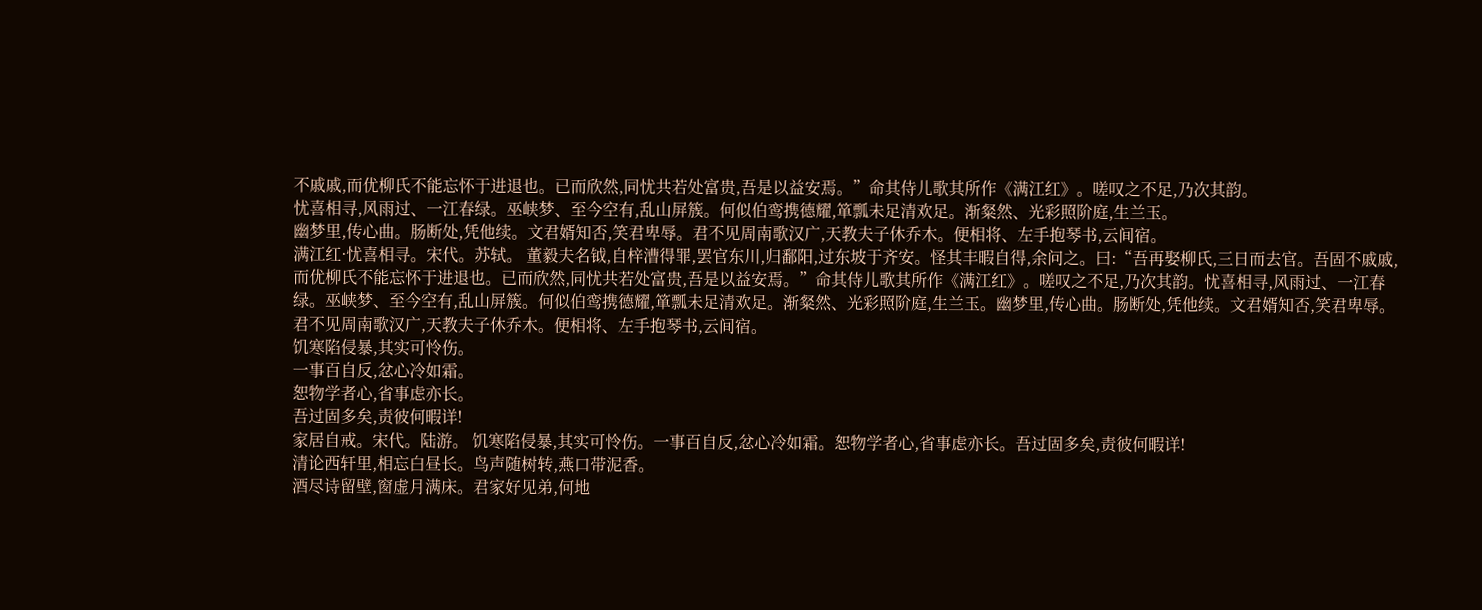不戚戚,而优柳氏不能忘怀于进退也。已而欣然,同忧共若处富贵,吾是以益安焉。”命其侍儿歌其所作《满江红》。嗟叹之不足,乃次其韵。
忧喜相寻,风雨过、一江春绿。巫峡梦、至今空有,乱山屏簇。何似伯鸾携德耀,箪瓢未足清欢足。渐粲然、光彩照阶庭,生兰玉。
幽梦里,传心曲。肠断处,凭他续。文君婿知否,笑君卑辱。君不见周南歌汉广,天教夫子休乔木。便相将、左手抱琴书,云间宿。
满江红·忧喜相寻。宋代。苏轼。 董毅夫名钺,自梓漕得罪,罢官东川,归鄱阳,过东坡于齐安。怪其丰暇自得,余问之。曰:“吾再娶柳氏,三日而去官。吾固不戚戚,而优柳氏不能忘怀于进退也。已而欣然,同忧共若处富贵,吾是以益安焉。”命其侍儿歌其所作《满江红》。嗟叹之不足,乃次其韵。忧喜相寻,风雨过、一江春绿。巫峡梦、至今空有,乱山屏簇。何似伯鸾携德耀,箪瓢未足清欢足。渐粲然、光彩照阶庭,生兰玉。幽梦里,传心曲。肠断处,凭他续。文君婿知否,笑君卑辱。君不见周南歌汉广,天教夫子休乔木。便相将、左手抱琴书,云间宿。
饥寒陷侵暴,其实可怜伤。
一事百自反,忿心冷如霜。
恕物学者心,省事虑亦长。
吾过固多矣,责彼何暇详!
家居自戒。宋代。陆游。 饥寒陷侵暴,其实可怜伤。一事百自反,忿心冷如霜。恕物学者心,省事虑亦长。吾过固多矣,责彼何暇详!
清论西轩里,相忘白昼长。鸟声随树转,燕口带泥香。
酒尽诗留壁,窗虚月满床。君家好见弟,何地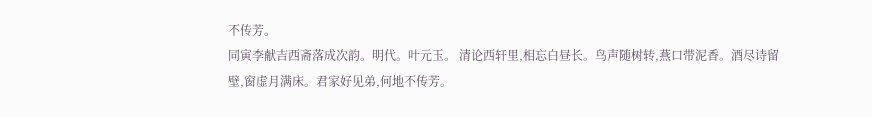不传芳。
同寅李献吉西斋落成次韵。明代。叶元玉。 清论西轩里,相忘白昼长。鸟声随树转,燕口带泥香。酒尽诗留壁,窗虚月满床。君家好见弟,何地不传芳。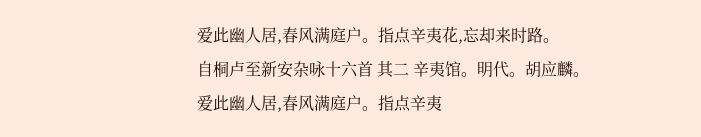爱此幽人居,春风满庭户。指点辛夷花,忘却来时路。
自桐卢至新安杂咏十六首 其二 辛夷馆。明代。胡应麟。 爱此幽人居,春风满庭户。指点辛夷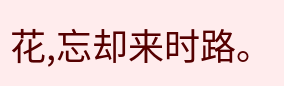花,忘却来时路。